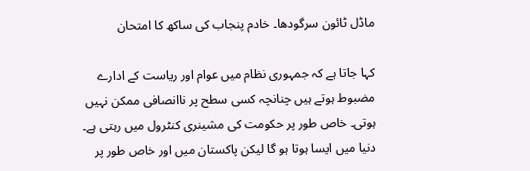ماڈل ٹائون سرگودھا۔ خادم پنجاب کی ساکھ کا امتحان

کہا جاتا ہے کہ جمہوری نظام میں عوام اور ریاست کے ادارے مضبوط ہوتے ہیں چنانچہ کسی سطح پر ناانصافی ممکن نہیں ہوتی۔ خاص طور پر حکومت کی مشینری کنٹرول میں رہتی ہے۔ دنیا میں ایسا ہوتا ہو گا لیکن پاکستان میں اور خاص طور پر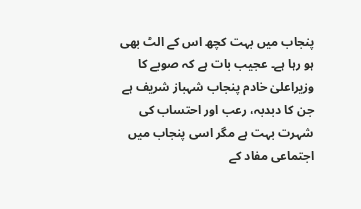پنجاب میں بہت کچھ اس کے الٹ بھی ہو رہا ہے۔ عجیب بات ہے کہ صوبے کا وزیراعلیٰ خادم پنجاب شہباز شریف ہے جن کا دبدبہ، رعب اور احتساب کی شہرت بہت ہے مگر اسی پنجاب میں اجتماعی مفاد کے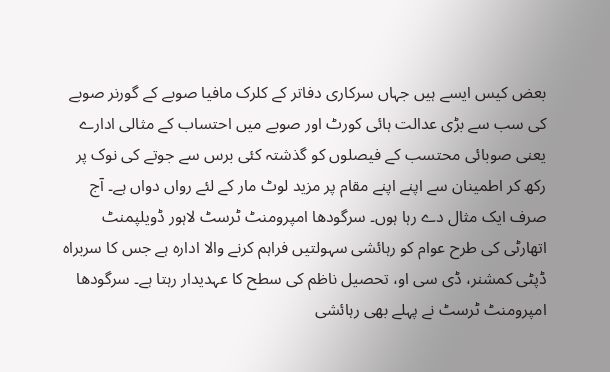بعض کیس ایسے ہیں جہاں سرکاری دفاتر کے کلرک مافیا صوبے کے گورنر صوبے کی سب سے بڑی عدالت ہائی کورٹ اور صوبے میں احتساب کے مثالی ادارے یعنی صوبائی محتسب کے فیصلوں کو گذشتہ کئی برس سے جوتے کی نوک پر رکھ کر اطمینان سے اپنے اپنے مقام پر مزید لوٹ مار کے لئے رواں دواں ہے۔ آج صرف ایک مثال دے رہا ہوں۔ سرگودھا امپرومنٹ ٹرسٹ لاہور ڈویلپمنٹ اتھارٹی کی طرح عوام کو رہائشی سہولتیں فراہم کرنے والا ادارہ ہے جس کا سربراہ ڈپٹی کمشنر، ڈی سی او، تحصیل ناظم کی سطح کا عہدیدار رہتا ہے۔ سرگودھا امپرومنٹ ٹرسٹ نے پہلے بھی رہائشی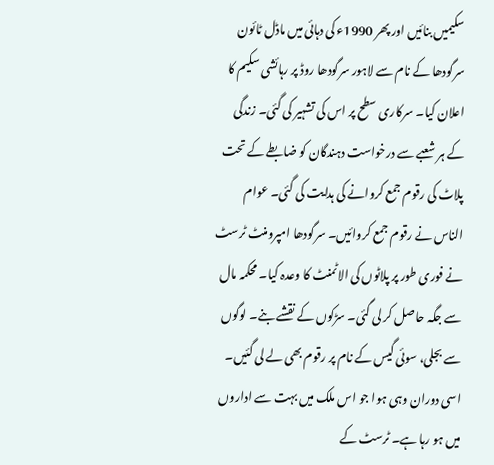سکیمیں بنائیں اور پھر 1990ء کی دہائی میں ماڈل ٹائون سرگودھا کے نام سے لاہور سرگودھا روڈ پر رہائشی سکیم کا اعلان کیا۔ سرکاری سطح پر اس کی تشہیر کی گئی۔ زندگی کے ہر شعبے سے درخواست دہندگان کو ضابطے کے تحت پلاٹ کی رقوم جمع کروانے کی ہدایت کی گئی۔ عوام الناس نے رقوم جمع کروائیں۔ سرگودھا امپرومنٹ ٹرسٹ نے فوری طور پر پلاٹوں کی الاٹمنٹ کا وعدہ کیا۔ محکمہ مال سے جگہ حاصل کر لی گئی۔ سڑکوں کے نقشے بنے۔ لوگوں سے بجلی، سوئی گیس کے نام پر رقوم بھی لے لی گئیں۔ اسی دوران وہی ہوا جو اس ملک میں بہت سے اداروں میں ہو رہا ہے۔ ٹرسٹ کے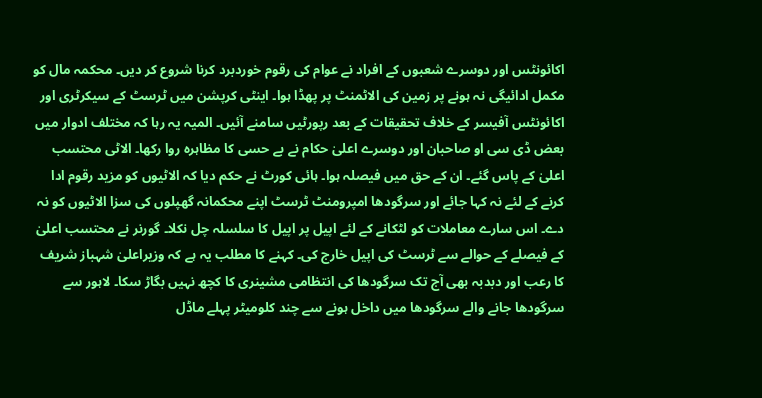اکائونٹس اور دوسرے شعبوں کے افراد نے عوام کی رقوم خوردبرد کرنا شروع کر دیں۔ محکمہ مال کو مکمل ادائیگی نہ ہونے پر زمین کی الاٹمنٹ پر پھڈا ہوا۔ اینٹی کرپشن میں ٹرسٹ کے سیکرٹری اور اکائونٹس آفیسر کے خلاف تحقیقات کے بعد رپورٹیں سامنے آئیں۔ المیہ یہ رہا کہ مختلف ادوار میں بعض ڈی سی او صاحبان اور دوسرے اعلیٰ حکام نے بے حسی کا مظاہرہ روا رکھا۔ الاٹی محتسب اعلیٰ کے پاس گئے۔ ان کے حق میں فیصلہ ہوا۔ ہائی کورٹ نے حکم دیا کہ الاٹیوں کو مزید رقوم ادا کرنے کے لئے نہ کہا جائے اور سرگودھا امپرومنٹ ٹرسٹ اپنے محکمانہ گھپلوں کی سزا الاٹیوں کو نہ دے۔ اس سارے معاملات کو لٹکانے کے لئے اپیل پر اپیل کا سلسلہ چل نکلا۔ گورنر نے محتسب اعلیٰ کے فیصلے کے حوالے سے ٹرسٹ کی اپیل خارج کی۔ کہنے کا مطلب یہ ہے کہ وزیراعلیٰ شہباز شریف کا رعب اور دبدبہ بھی آج تک سرگودھا کی انتظامی مشینری کا کچھ نہیں بگاڑ سکا۔ لاہور سے سرگودھا جانے والے سرگودھا میں داخل ہونے سے چند کلومیٹر پہلے ماڈل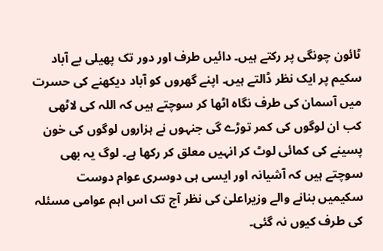ٹائون چونگی پر رکتے ہیں۔ دائیں طرف اور دور تک پھیلی بے آباد سکیم پر ایک نظر ڈالتے ہیں۔ اپنے گھروں کو آباد دیکھنے کی حسرت میں آسمان کی طرف نگاہ اٹھا کر سوچتے ہیں کہ اللہ کی لاٹھی کب ان لوگوں کی کمر توڑے گی جنہوں نے ہزاروں لوگوں کی خون پسینے کی کمائی لوٹ کر انہیں معلق کر رکھا ہے۔ لوگ یہ بھی سوچتے ہیں کہ آشیانہ اور ایسی ہی دوسری عوام دوست سکیمیں بنانے والے وزیراعلیٰ کی نظر آج تک اس اہم عوامی مسئلہ کی طرف کیوں نہ گئی۔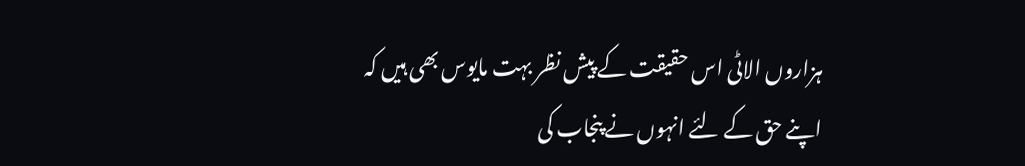ہزاروں الاٹی اس حقیقت کے پیش نظر بہت مایوس بھی ہیں کہ اپنے حق کے لئے انہوں نے پنجاب کی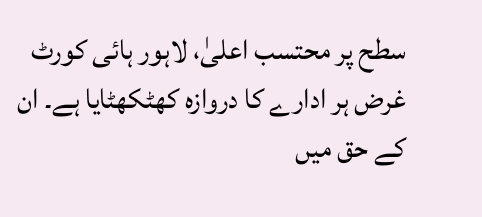سطح پر محتسب اعلیٰ، لاہور ہائی کورٹ غرض ہر ادارے کا دروازہ کھٹکھٹایا ہے۔ ان کے حق میں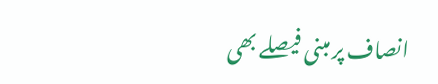انصاف پر مبنی فیصلے بھی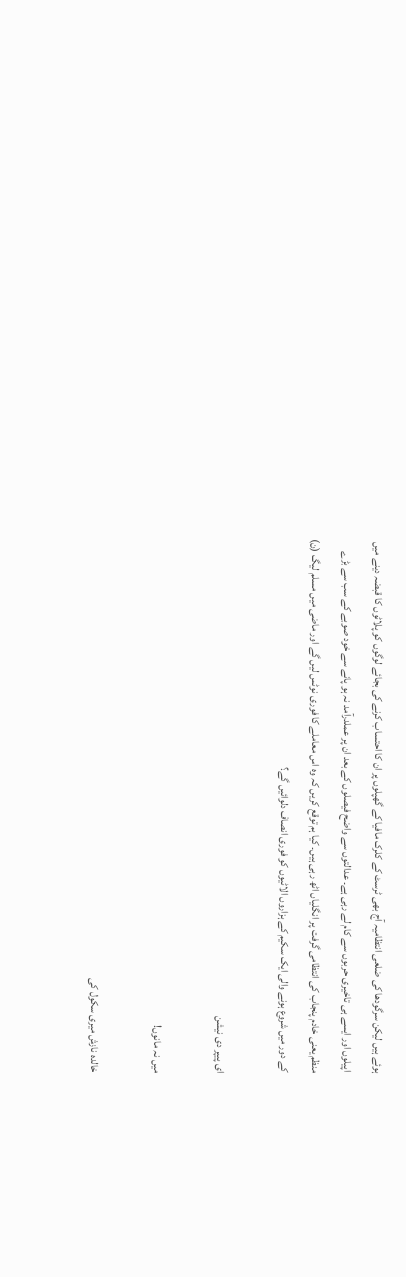ہوئے ہیں لیکن سرگودھا کی ضلعی انتظامیہ آج بھی ٹرسٹ کے کلرک مافیا کے گھپلوں پر ان کا احتساب کرنے کی بجائے لوگوں کو پلاٹوں کا قبضہ دینے میں اپیلوں اور ایسے ہی تاخیری حربوں سے کام لے رہی ہے۔ عدالتوں سے واضح فیصلوں کے بعد ان پر عملدرآمد نہ ہو پانے سے خود صوبے کے سب سے بڑے منظم یعنی خادم پنجاب کی انتظامی گرفت پر انگلیاں اٹھ رہی ہیں۔ کیا ہم توقع کریں کہ وہ اس معاملے کا فوری نوٹس لیں گے اور ماضی میں مسلم لیگ (ن) کے دور میں شروع ہونے والی ایک سکیم کے ہزاروں الاٹیوں کو فوری انصاف دلوائیں گے؟

ای پیپر دی نیشن

میں نہ مانوں!

خالدہ نازش میری سکول کی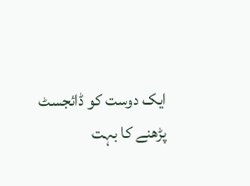ایک دوست کو ڈائجسٹ پڑھنے کا بہت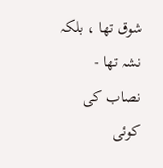شوق تھا ، بلکہ نشہ تھا - نصاب کی کوئی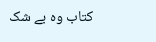کتاب وہ بے شک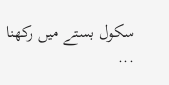سکول بستے میں رکھنا ...